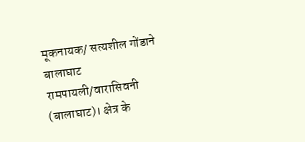मूकनायक/ सत्यशील गोंडाने
बालाघाट
रामपायली/वारासिवनी (बालाघाट)। क्षेत्र के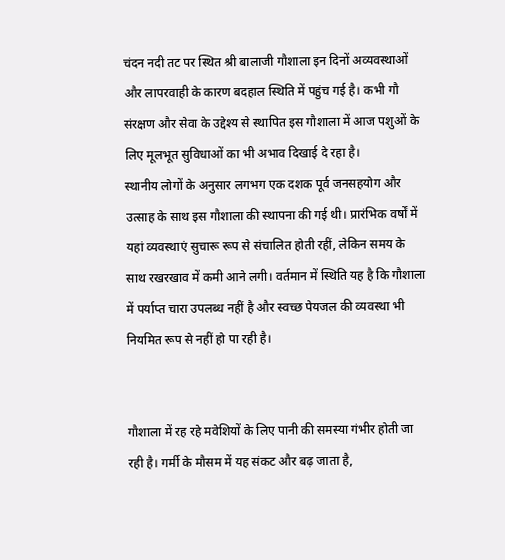चंदन नदी तट पर स्थित श्री बालाजी गौशाला इन दिनों अव्यवस्थाओं और लापरवाही के कारण बदहाल स्थिति में पहुंच गई है। कभी गौ संरक्षण और सेवा के उद्देश्य से स्थापित इस गौशाला में आज पशुओं के लिए मूलभूत सुविधाओं का भी अभाव दिखाई दे रहा है।
स्थानीय लोगों के अनुसार लगभग एक दशक पूर्व जनसहयोग और उत्साह के साथ इस गौशाला की स्थापना की गई थी। प्रारंभिक वर्षों में यहां व्यवस्थाएं सुचारू रूप से संचालित होती रहीं, लेकिन समय के साथ रखरखाव में कमी आने लगी। वर्तमान में स्थिति यह है कि गौशाला में पर्याप्त चारा उपलब्ध नहीं है और स्वच्छ पेयजल की व्यवस्था भी नियमित रूप से नहीं हो पा रही है।


गौशाला में रह रहे मवेशियों के लिए पानी की समस्या गंभीर होती जा रही है। गर्मी के मौसम में यह संकट और बढ़ जाता है,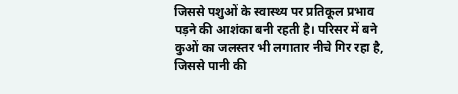जिससे पशुओं के स्वास्थ्य पर प्रतिकूल प्रभाव पड़ने की आशंका बनी रहती है। परिसर में बने कुओं का जलस्तर भी लगातार नीचे गिर रहा है, जिससे पानी की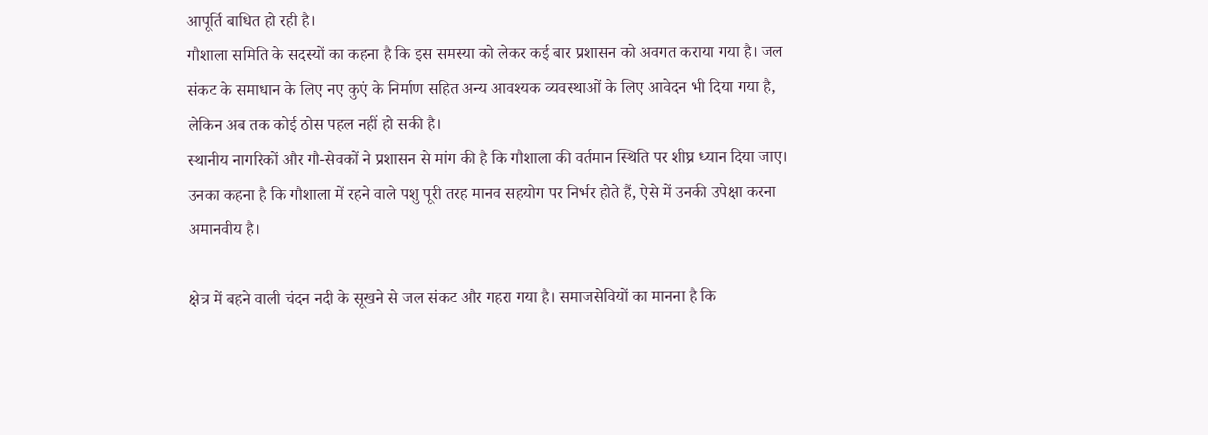आपूर्ति बाधित हो रही है।
गौशाला समिति के सदस्यों का कहना है कि इस समस्या को लेकर कई बार प्रशासन को अवगत कराया गया है। जल संकट के समाधान के लिए नए कुएं के निर्माण सहित अन्य आवश्यक व्यवस्थाओं के लिए आवेदन भी दिया गया है, लेकिन अब तक कोई ठोस पहल नहीं हो सकी है।
स्थानीय नागरिकों और गौ-सेवकों ने प्रशासन से मांग की है कि गौशाला की वर्तमान स्थिति पर शीघ्र ध्यान दिया जाए। उनका कहना है कि गौशाला में रहने वाले पशु पूरी तरह मानव सहयोग पर निर्भर होते हैं, ऐसे में उनकी उपेक्षा करना अमानवीय है।

क्षेत्र में बहने वाली चंदन नदी के सूखने से जल संकट और गहरा गया है। समाजसेवियों का मानना है कि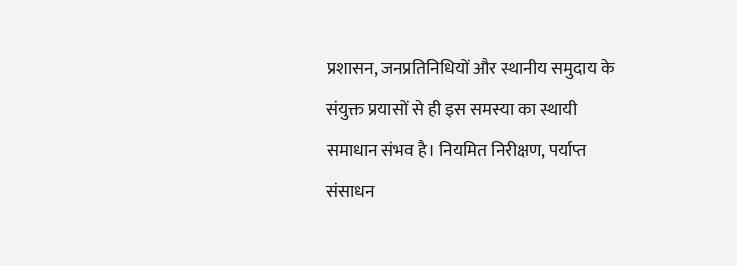प्रशासन, जनप्रतिनिधियों और स्थानीय समुदाय के संयुक्त प्रयासों से ही इस समस्या का स्थायी समाधान संभव है। नियमित निरीक्षण, पर्याप्त संसाधन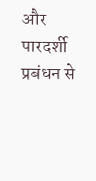और पारदर्शी प्रबंधन से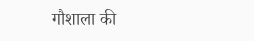गौशाला की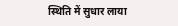स्थिति में सुधार लाया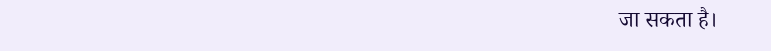जा सकता है।